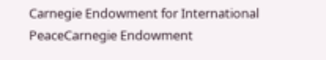Carnegie Endowment for International PeaceCarnegie Endowment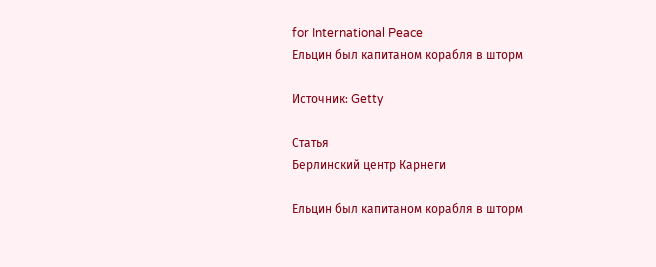for International Peace
Ельцин был капитаном корабля в шторм

Источник: Getty

Статья
Берлинский центр Карнеги

Ельцин был капитаном корабля в шторм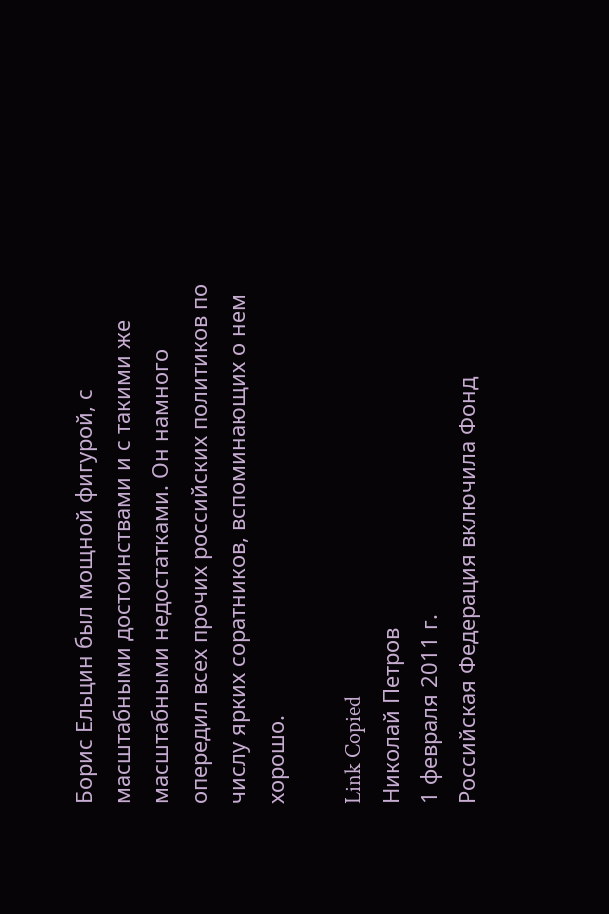Борис Ельцин был мощной фигурой, с масштабными достоинствами и с такими же масштабными недостатками. Он намного опередил всех прочих российских политиков по числу ярких соратников, вспоминающих о нем хорошо.

Link Copied
Николай Петров
1 февраля 2011 г.
Российская Федерация включила Фонд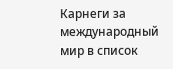Карнеги за международный мир в список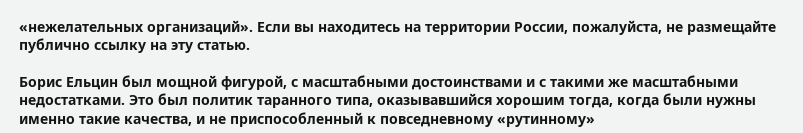«нежелательных организаций». Если вы находитесь на территории России, пожалуйста, не размещайте публично ссылку на эту статью.

Борис Ельцин был мощной фигурой, с масштабными достоинствами и с такими же масштабными недостатками. Это был политик таранного типа, оказывавшийся хорошим тогда, когда были нужны именно такие качества, и не приспособленный к повседневному «рутинному»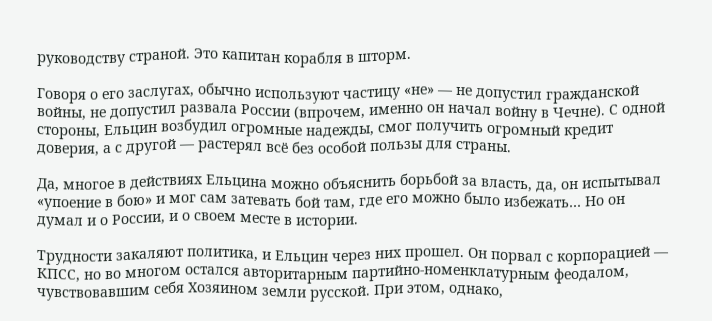руководству страной. Это капитан корабля в шторм.

Говоря о его заслугах, обычно используют частицу «не» — не допустил гражданской войны, не допустил развала России (впрочем, именно он начал войну в Чечне). С одной стороны, Ельцин возбудил огромные надежды, смог получить огромный кредит доверия, а с другой — растерял всё без особой пользы для страны.

Да, многое в действиях Ельцина можно объяснить борьбой за власть, да, он испытывал «упоение в бою» и мог сам затевать бой там, где его можно было избежать… Но он думал и о России, и о своем месте в истории.

Трудности закаляют политика, и Ельцин через них прошел. Он порвал с корпорацией — КПСС, но во многом остался авторитарным партийно-номенклатурным феодалом, чувствовавшим себя Хозяином земли русской. При этом, однако,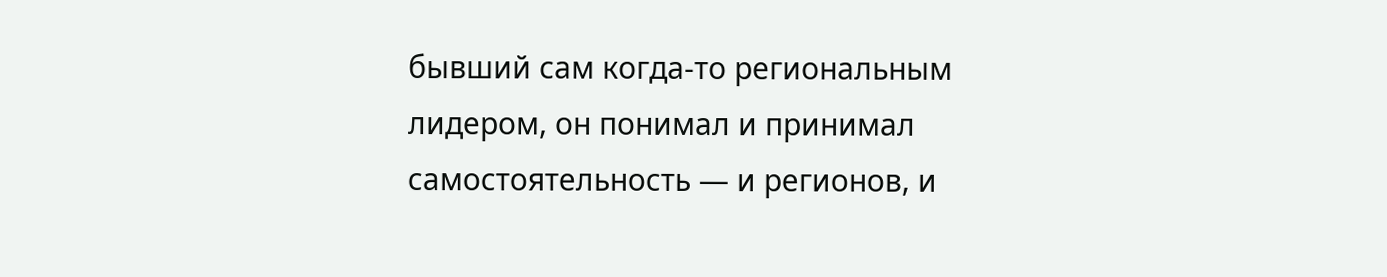бывший сам когда-то региональным лидером, он понимал и принимал самостоятельность — и регионов, и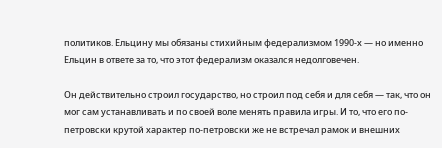политиков. Ельцину мы обязаны стихийным федерализмом 1990-х — но именно Ельцин в ответе за то, что этот федерализм оказался недолговечен.

Он действительно строил государство, но строил под себя и для себя — так, что он мог сам устанавливать и по своей воле менять правила игры. И то, что его по-петровски крутой характер по-петровски же не встречал рамок и внешних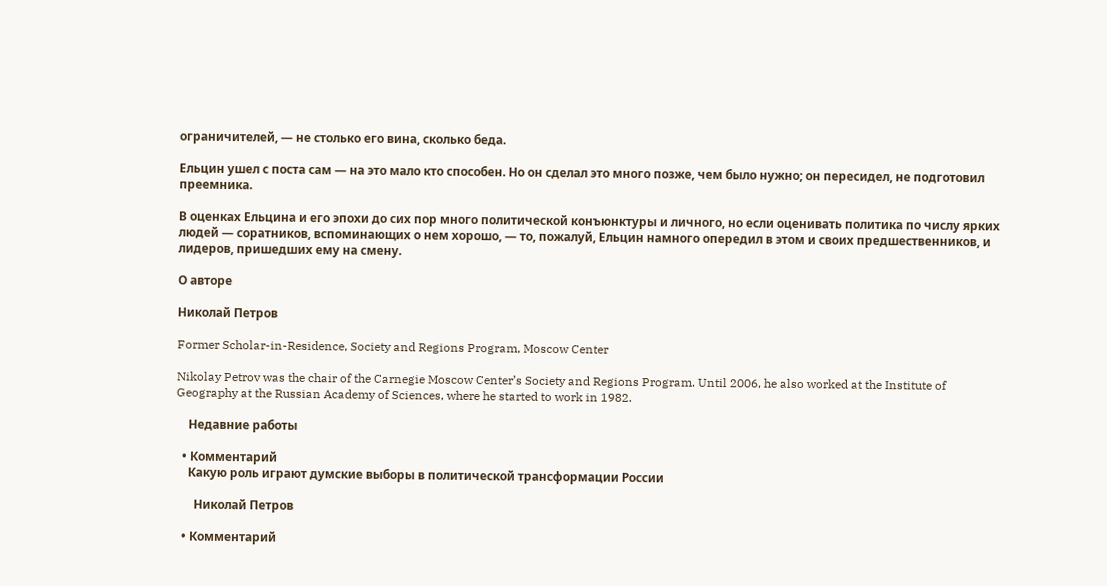ограничителей, — не столько его вина, сколько беда.

Ельцин ушел с поста сам — на это мало кто способен. Но он сделал это много позже, чем было нужно; он пересидел, не подготовил преемника.

В оценках Ельцина и его эпохи до сих пор много политической конъюнктуры и личного, но если оценивать политика по числу ярких людей — соратников, вспоминающих о нем хорошо, — то, пожалуй, Ельцин намного опередил в этом и своих предшественников, и лидеров, пришедших ему на смену.

О авторе

Николай Петров

Former Scholar-in-Residence, Society and Regions Program, Moscow Center

Nikolay Petrov was the chair of the Carnegie Moscow Center’s Society and Regions Program. Until 2006, he also worked at the Institute of Geography at the Russian Academy of Sciences, where he started to work in 1982.

    Недавние работы

  • Комментарий
    Какую роль играют думские выборы в политической трансформации России

      Николай Петров

  • Комментарий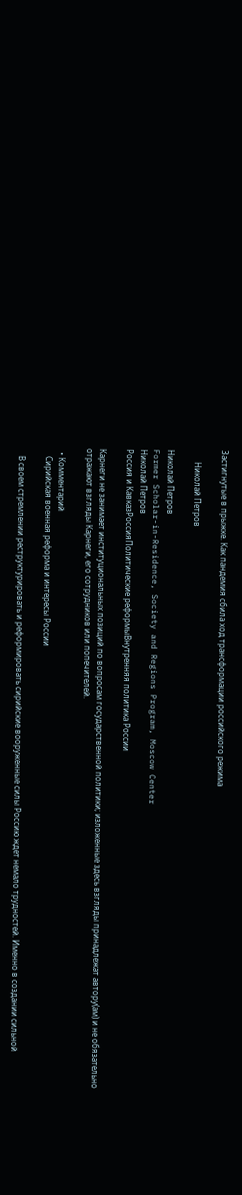Застигнутые в прыжке. Как пандемия сбила ход трансформации российского режима

      Николай Петров

Николай Петров
Former Scholar-in-Residence, Society and Regions Program, Moscow Center
Николай Петров
Россия и КавказРоссияПолитические реформыВнутренняя политика России

Карнеги не занимает институциональных позиций по вопросам государственной политики; изложенные здесь взгляды принадлежат автору(ам) и не обязательно отражают взгляды Карнеги, его сотрудников или попечителей.

  • Комментарий
    Сирийская военная реформа и интересы России

    В своем стремлении реструктурировать и реформировать сирийские вооруженные силы Россию ждет немало трудностей. Именно в создании сильной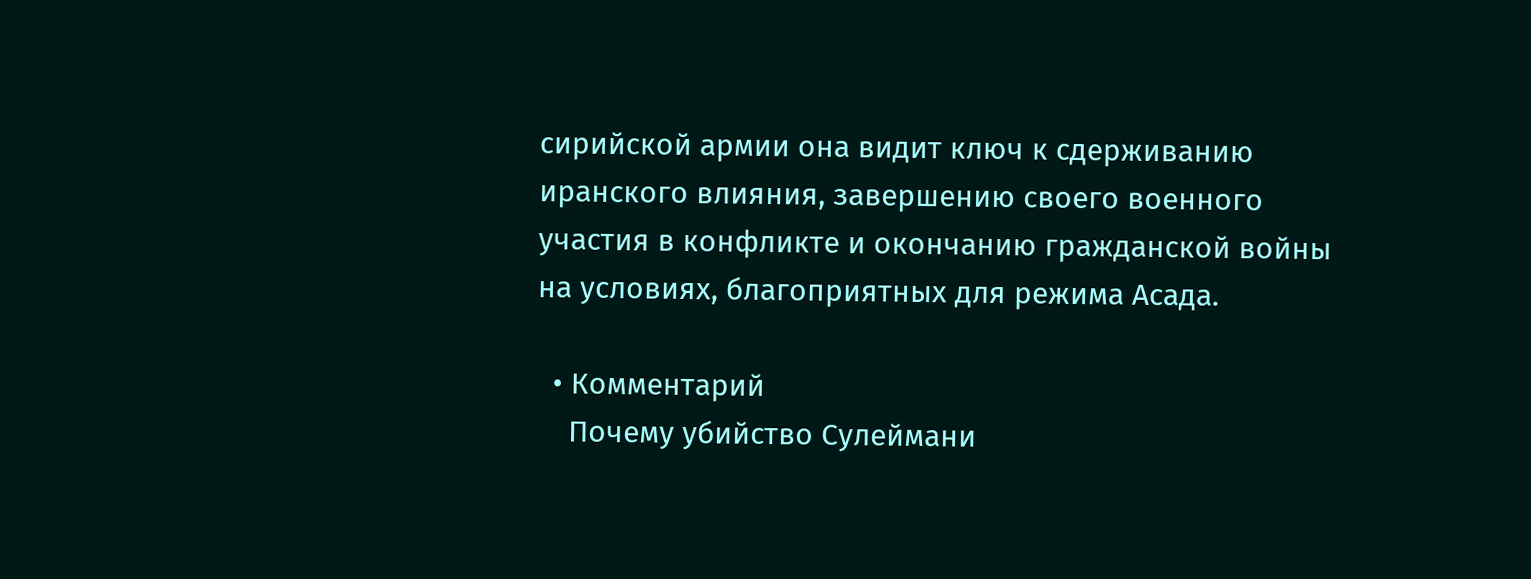сирийской армии она видит ключ к сдерживанию иранского влияния, завершению своего военного участия в конфликте и окончанию гражданской войны на условиях, благоприятных для режима Асада.

  • Комментарий
    Почему убийство Сулеймани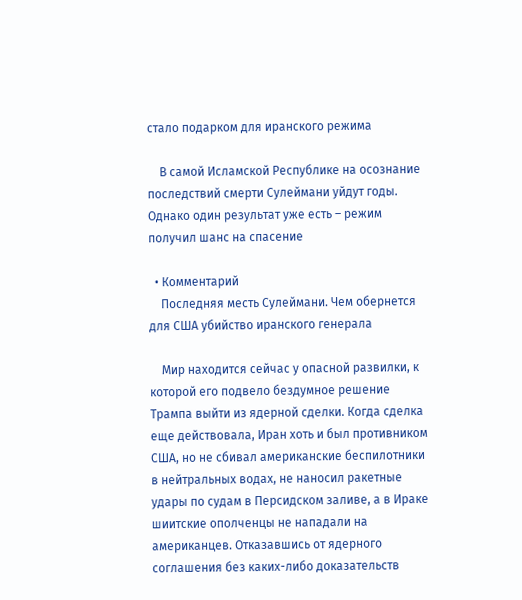стало подарком для иранского режима

    В самой Исламской Республике на осознание последствий смерти Сулеймани уйдут годы. Однако один результат уже есть – режим получил шанс на спасение

  • Комментарий
    Последняя месть Сулеймани. Чем обернется для США убийство иранского генерала

    Мир находится сейчас у опасной развилки, к которой его подвело бездумное решение Трампа выйти из ядерной сделки. Когда сделка еще действовала, Иран хоть и был противником США, но не сбивал американские беспилотники в нейтральных водах, не наносил ракетные удары по судам в Персидском заливе, а в Ираке шиитские ополченцы не нападали на американцев. Отказавшись от ядерного соглашения без каких-либо доказательств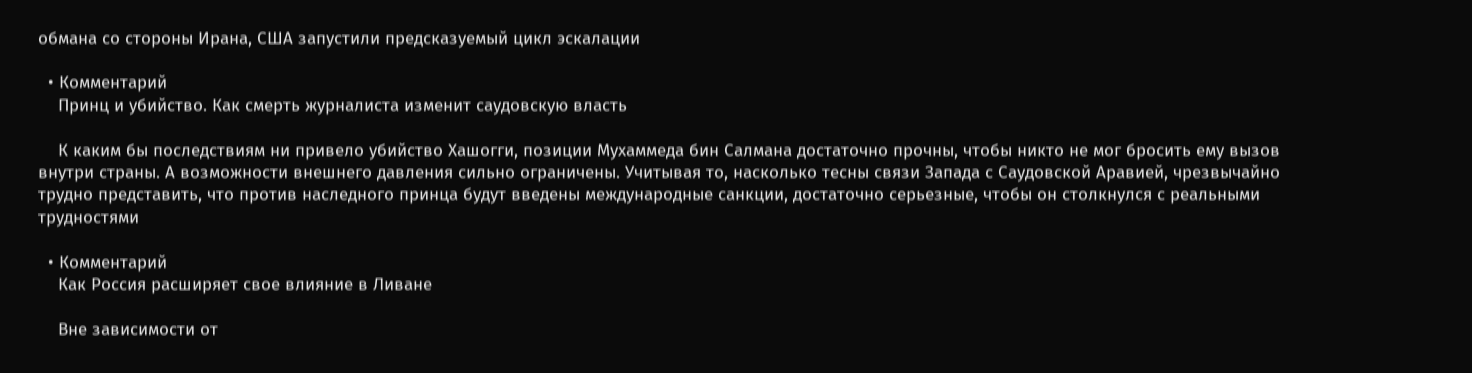обмана со стороны Ирана, США запустили предсказуемый цикл эскалации

  • Комментарий
    Принц и убийство. Как смерть журналиста изменит саудовскую власть

    К каким бы последствиям ни привело убийство Хашогги, позиции Мухаммеда бин Салмана достаточно прочны, чтобы никто не мог бросить ему вызов внутри страны. А возможности внешнего давления сильно ограничены. Учитывая то, насколько тесны связи Запада с Саудовской Аравией, чрезвычайно трудно представить, что против наследного принца будут введены международные санкции, достаточно серьезные, чтобы он столкнулся с реальными трудностями

  • Комментарий
    Как Россия расширяет свое влияние в Ливане

    Вне зависимости от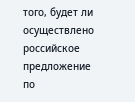того, будет ли осуществлено российское предложение по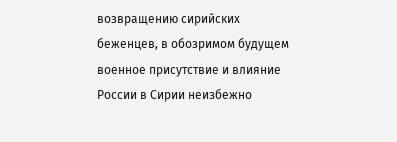возвращению сирийских беженцев, в обозримом будущем военное присутствие и влияние России в Сирии неизбежно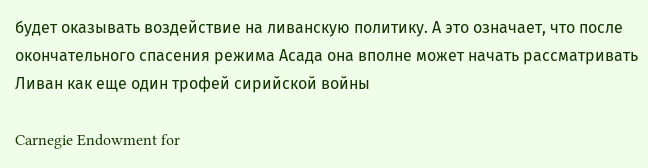будет оказывать воздействие на ливанскую политику. А это означает, что после окончательного спасения режима Асада она вполне может начать рассматривать Ливан как еще один трофей сирийской войны

Carnegie Endowment for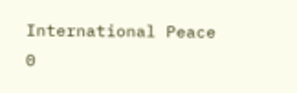International Peace
0